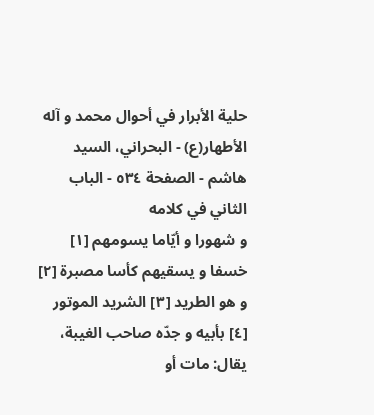حلية الأبرار في أحوال محمد و آله الأطهار(ع) - البحراني، السيد هاشم - الصفحة ٥٣٤ - الباب الثاني في كلامه
و شهورا و أيّاما يسومهم [١] خسفا و يسقيهم كأسا مصبرة [٢] و هو الطريد [٣] الشريد الموتور [٤] بأبيه و جدّه صاحب الغيبة، يقال: مات أو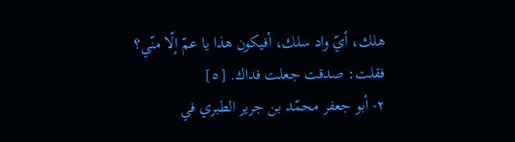هلك، أيّ واد سلك، أفيكون هذا يا عمّ إلّا منّي؟
فقلت: صدقت جعلت فداك. [٥]
٢- أبو جعفر محمّد بن جرير الطبري في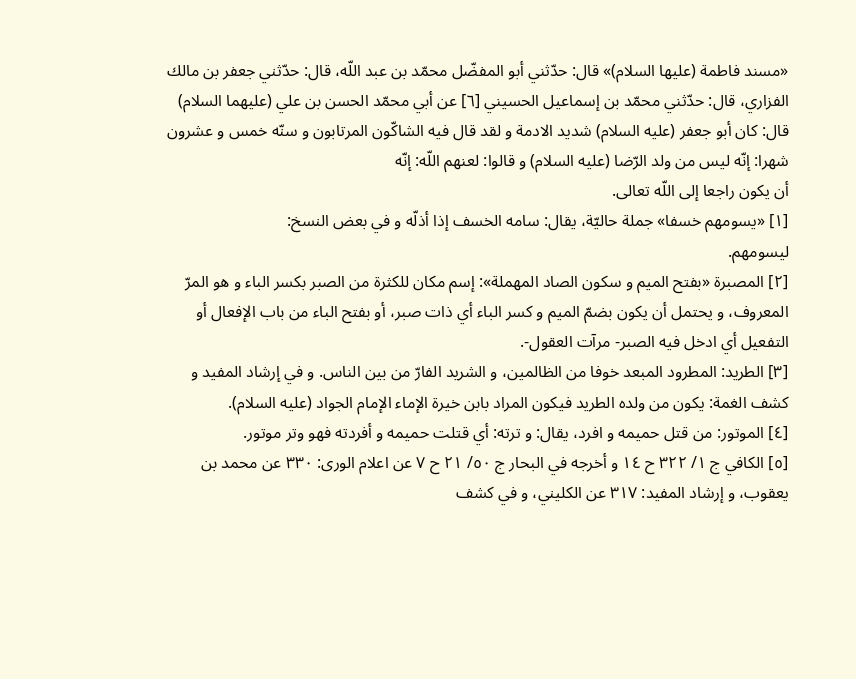«مسند فاطمة (عليها السلام)» قال: حدّثني أبو المفضّل محمّد بن عبد اللّه، قال: حدّثني جعفر بن مالك الفزاري، قال: حدّثني محمّد بن إسماعيل الحسيني [٦] عن أبي محمّد الحسن بن علي (عليهما السلام) قال: كان أبو جعفر (عليه السلام) شديد الادمة و لقد قال فيه الشاكّون المرتابون و سنّه خمس و عشرون شهرا: إنّه ليس من ولد الرّضا (عليه السلام) و قالوا: لعنهم اللّه: إنّه
أن يكون راجعا إلى اللّه تعالى.
[١] «يسومهم خسفا» جملة حاليّة، يقال: سامه الخسف إذا أذلّه و في بعض النسخ:
ليسومهم.
[٢] المصبرة «بفتح الميم و سكون الصاد المهملة»: إسم مكان للكثرة من الصبر بكسر الباء و هو المرّ المعروف، و يحتمل أن يكون بضمّ الميم و كسر الباء أي ذات صبر، أو بفتح الباء من باب الإفعال أو التفعيل أي ادخل فيه الصبر- مرآت العقول-.
[٣] الطريد: المطرود المبعد خوفا من الظالمين، و الشريد الفارّ من بين الناس. و في إرشاد المفيد و كشف الغمة: يكون من ولده الطريد فيكون المراد بابن خيرة الإماء الإمام الجواد (عليه السلام).
[٤] الموتور: من قتل حميمه و افرد، يقال: و ترته: أي قتلت حميمه و أفردته فهو وتر موتور.
[٥] الكافي ج ١/ ٣٢٢ ح ١٤ و أخرجه في البحار ج ٥٠/ ٢١ ح ٧ عن اعلام الورى: ٣٣٠ عن محمد بن يعقوب، و إرشاد المفيد: ٣١٧ عن الكليني، و في كشف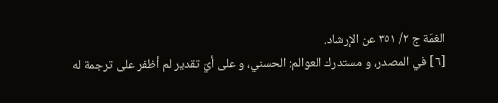الغمّة ج ٢/ ٣٥١ عن الإرشاد.
[٦] في المصدر، و مستدرك العوالم: الحسني، و على أيّ تقدير لم أظفر على ترجمة له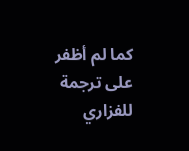كما لم أظفر على ترجمة للفزاري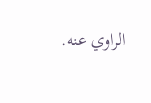الراوي عنه.